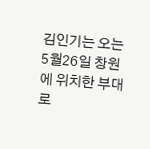김인기는 오는 5월26일 창원에 위치한 부대로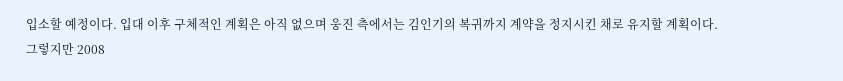입소할 예정이다. 입대 이후 구체적인 계획은 아직 없으며 웅진 측에서는 김인기의 복귀까지 계약을 정지시킨 채로 유지할 계획이다.
그렇지만 2008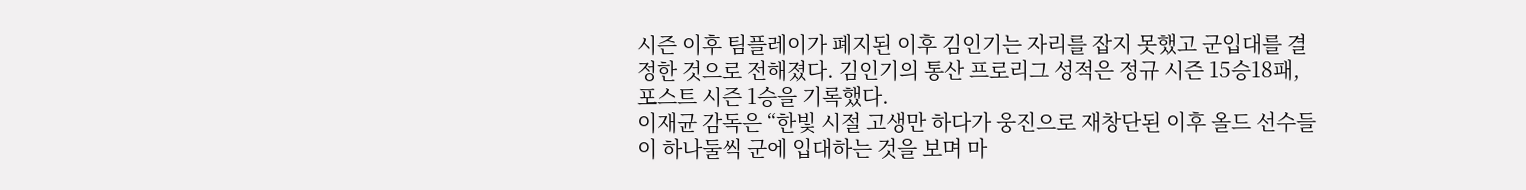시즌 이후 팀플레이가 폐지된 이후 김인기는 자리를 잡지 못했고 군입대를 결정한 것으로 전해졌다. 김인기의 통산 프로리그 성적은 정규 시즌 15승18패, 포스트 시즌 1승을 기록했다.
이재균 감독은 “한빛 시절 고생만 하다가 웅진으로 재창단된 이후 올드 선수들이 하나둘씩 군에 입대하는 것을 보며 마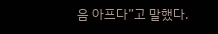음 아프다”고 말했다.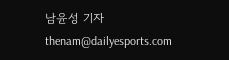남윤성 기자 thenam@dailyesports.com